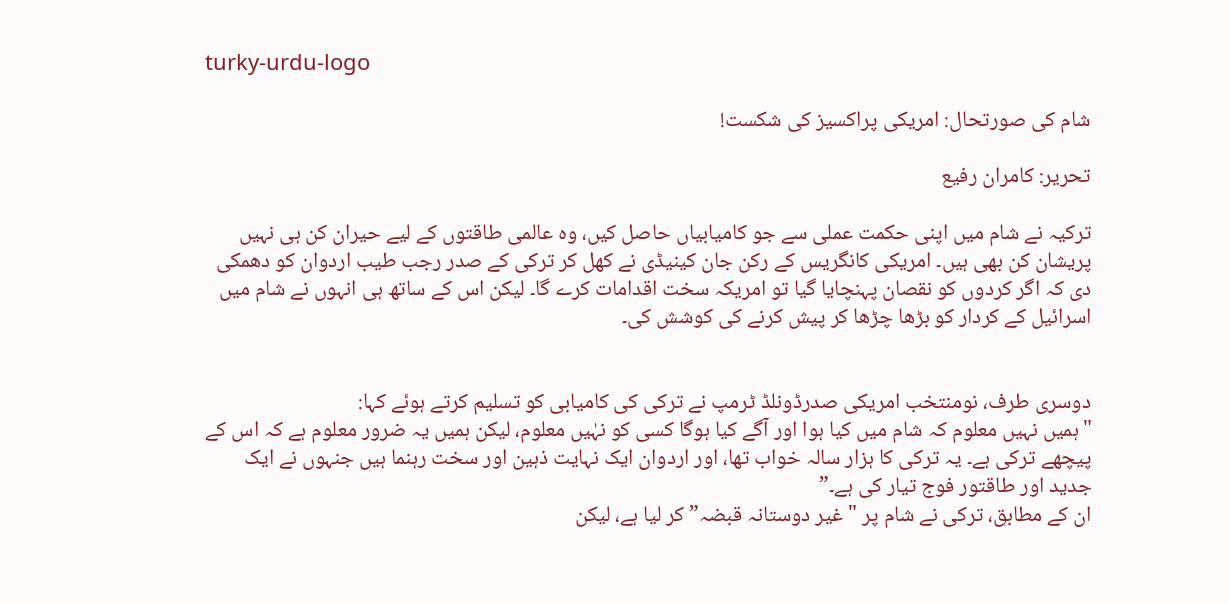turky-urdu-logo

شام کی صورتحال: امریکی پراکسیز کی شکست!

تحریر: کامران رفیع

ترکیہ نے شام میں اپنی حکمت عملی سے جو کامیابیاں حاصل کیں، وہ عالمی طاقتوں کے لیے حیران کن ہی نہیں پریشان کن بھی ہیں۔ امریکی کانگریس کے رکن جان کینیڈی نے کھل کر ترکی کے صدر رجب طیب اردوان کو دھمکی دی کہ اگر کردوں کو نقصان پہنچایا گیا تو امریکہ سخت اقدامات کرے گا۔ لیکن اس کے ساتھ ہی انہوں نے شام میں اسرائیل کے کردار کو بڑھا چڑھا کر پیش کرنے کی کوشش کی۔


دوسری طرف، نومنتخب امریکی صدرڈونلڈ ٹرمپ نے ترکی کی کامیابی کو تسلیم کرتے ہوئے کہا:
"ہمیں نہیں معلوم کہ شام میں کیا ہوا اور آگے کیا ہوگا کسی کو نہٰیں معلوم، لیکن ہمیں یہ ضرور معلوم ہے کہ اس کے پیچھے ترکی ہے۔ یہ ترکی کا ہزار سالہ خواب تھا، اور اردوان ایک نہایت ذہین اور سخت رہنما ہیں جنہوں نے ایک جدید اور طاقتور فوج تیار کی ہے۔”
ان کے مطابق، ترکی نے شام پر "غیر دوستانہ قبضہ” کر لیا ہے، لیکن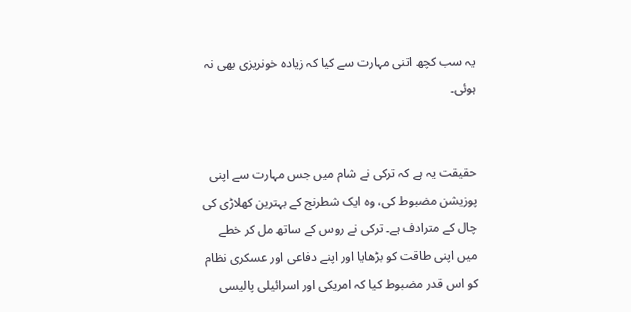یہ سب کچھ اتنی مہارت سے کیا کہ زیادہ خونریزی بھی نہ ہوئی۔


حقیقت یہ ہے کہ ترکی نے شام میں جس مہارت سے اپنی پوزیشن مضبوط کی، وہ ایک شطرنج کے بہترین کھلاڑی کی چال کے مترادف ہے۔ ترکی نے روس کے ساتھ مل کر خطے میں اپنی طاقت کو بڑھایا اور اپنے دفاعی اور عسکری نظام کو اس قدر مضبوط کیا کہ امریکی اور اسرائیلی پالیسی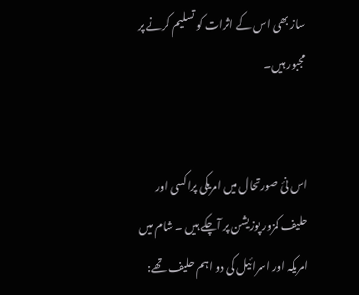ساز بھی اس کے اثرات کو تسلیم کرنے پر مجبور ہیں۔


اس نئ صورتحال میں امریکی پراکسی اور حلیف کمزور پوزیشن پر آچکے ہیں ۔ شام میں امریکہ اور اسرائیل کی دو اہم حلیف تھے: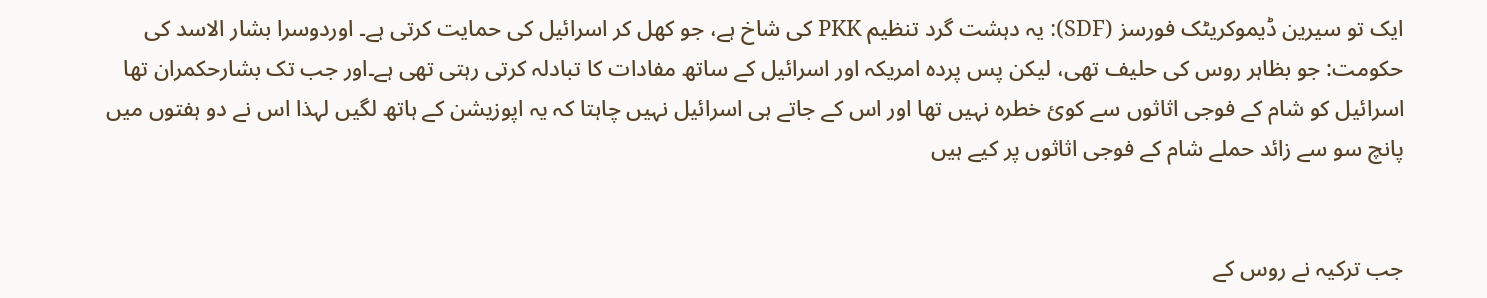ایک تو سیرین ڈیموکریٹک فورسز (SDF): یہ دہشت گرد تنظیم PKK کی شاخ ہے، جو کھل کر اسرائیل کی حمایت کرتی ہے۔ اوردوسرا بشار الاسد کی حکومت: جو بظاہر روس کی حلیف تھی، لیکن پس پردہ امریکہ اور اسرائیل کے ساتھ مفادات کا تبادلہ کرتی رہتی تھی ہے۔اور جب تک بشارحکمران تھا اسرائیل کو شام کے فوجی اثاثوں سے کوئ خطرہ نہیں تھا اور اس کے جاتے ہی اسرائیل نہیں چاہتا کہ یہ اپوزیشن کے ہاتھ لگیں لہذا اس نے دو ہفتوں میں پانچ سو سے زائد حملے شام کے فوجی اثاثوں پر کیے ہیں


جب ترکیہ نے روس کے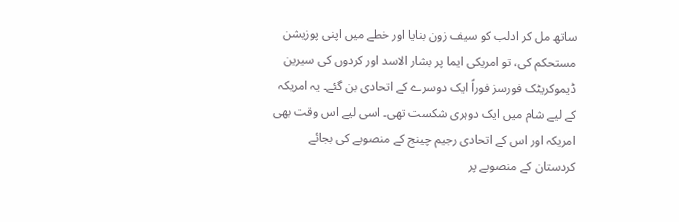ساتھ مل کر ادلب کو سیف زون بنایا اور خطے میں اپنی پوزیشن مستحکم کی، تو امریکی ایما پر بشار الاسد اور کردوں کی سیرین ڈیموکریٹک فورسز فوراً ایک دوسرے کے اتحادی بن گئے۔ یہ امریکہ کے لیے شام میں ایک دوہری شکست تھی۔ اسی لیے اس وقت بھی امریکہ اور اس کے اتحادی رجیم چینج کے منصوبے کی بجائے کردستان کے منصوبے پر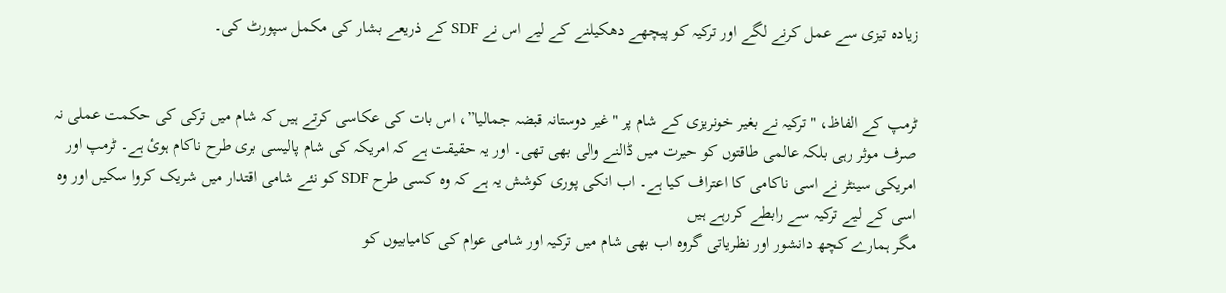زیادہ تیزی سے عمل کرنے لگے اور ترکیہ کو پیچھے دھکیلنے کے لیے اس نے SDF کے ذریعے بشار کی مکمل سپورٹ کی۔


ٹرمپ کے الفاظ، "ترکیہ نے بغیر خونریزی کے شام پر "غیر دوستانہ قبضہ جمالیا”، اس بات کی عکاسی کرتے ہیں کہ شام میں ترکی کی حکمت عملی نہ صرف موثر رہی بلکہ عالمی طاقتوں کو حیرت میں ڈالنے والی بھی تھی۔ اور یہ حقیقت ہے کہ امریکہ کی شام پالیسی بری طرح ناکام ہوئ ہے۔ ٹرمپ اور امریکی سینٹر نے اسی ناکامی کا اعتراف کیا ہے۔ اب انکی پوری کوشش یہ ہے کہ وہ کسی طرح SDF کو نئے شامی اقتدار میں شریک کروا سکیں اور وہ اسی کے لیے ترکیہ سے رابطے کررہے ہیں
مگر ہمارے کچھ دانشور اور نظریاتی گروہ اب بھی شام میں ترکیہ اور شامی عوام کی کامیابیوں کو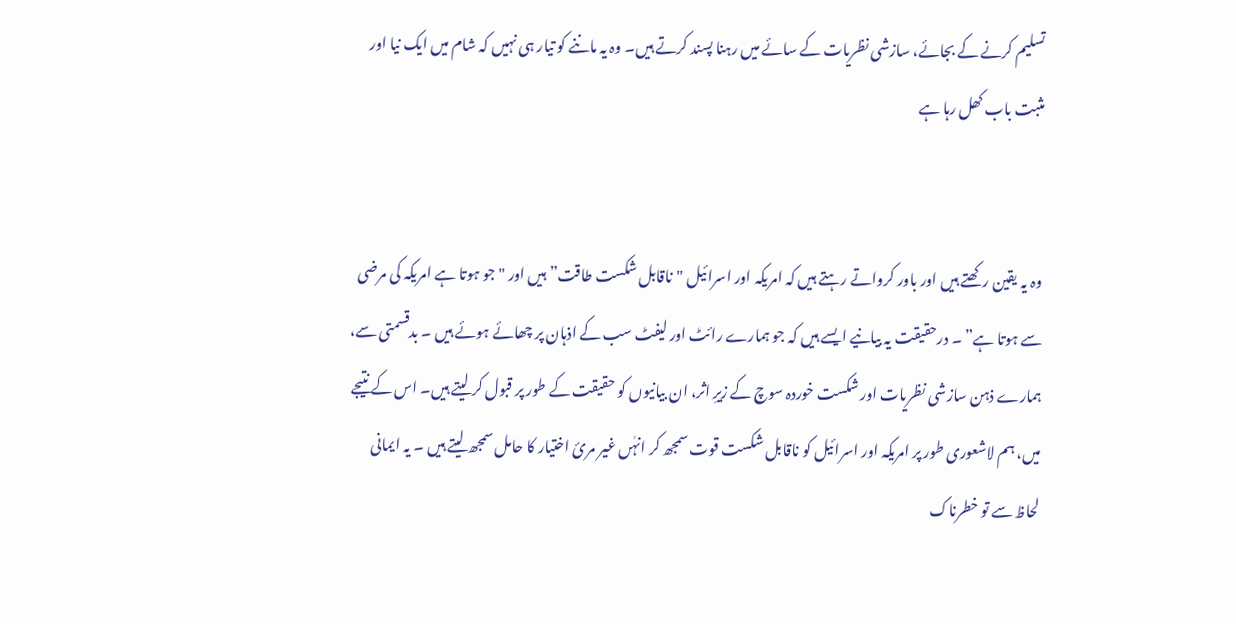تسلیم کرنے کے بجائے، سازشی نظریات کے سائے میں رہنا پسند کرتے ہیں۔ وہ یہ ماننے کو تیار ہی نہیں کہ شام میں ایک نیا اور مثبت باب کھل رہا ہے


وہ یہ یقین رکھتے ہیں اور باور کرواتے رہتے ہیں کہ امریکہ اور اسرائیل "ناقابل شکست طاقت” ہیں اور "جو ہوتا ہے امریکہ کی مرضی سے ہوتا ہے” ۔ درحقیقت یہ بیانیے ایسے ہیں کہ جو ہمارے رائٹ اور لیفٹ سب کے اذہان پر چھائے ہوئے ہیں ۔ بدقسمتی سے، ہمارے ذہن سازشی نظریات اور شکست خوردہ سوچ کے زیرِ اثر، ان بیانیوں کو حقیقت کے طور پر قبول کر لیتے ہیں۔ اس کے نتیجے میں، ہم لاشعوری طور پر امریکہ اور اسرائیل کو ناقابل شکست قوت سمجھ کر انہٰں غیر مرئ اختیار کا حامل سمجھ لیتے ہیں ۔ یہ ایمانی لحاظ سے تو خطرناک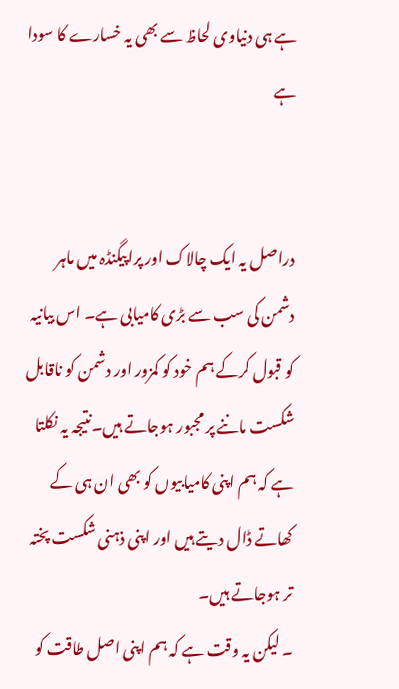ہے ہی دنیاوی لحاظ سے بھی یہ خسارے کا سودا ہے


دراصل یہ ایک چالاک اور پراپیگنڈہ میں ماہر دشمن کی سب سے بڑی کامیابی ہے۔ اس بیانیہ کو قبول کرکے ہم خود کو کمزور اور دشمن کو ناقابل شکست ماننے پر مجبور ہوجاتے ہیں۔نتیجہ یہ نکلتا ہے کہ ہم اپنی کامیابیوں کو بھی ان ہی کے کھاتے ڈال دیتے ہیں اور اپنی ذہنی شکست پختہ تر ہوجاتے ہیں۔
۔ لیکن یہ وقت ہے کہ ہم اپنی اصل طاقت کو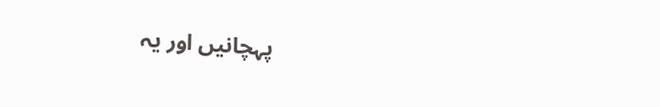پہچانیں اور یہ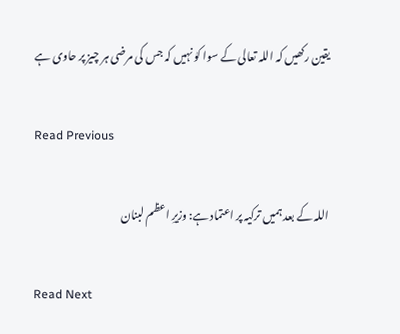یقین رکھیں کہ اللہ تعالی کے سوا کوٰ نہیں کہ جس کی مرضی ہر چیز پر حاوی ہے

Read Previous

اللہ کے بعد ہمیں ترکیہ پر اعتماد ہے: وزیرِ اعظم لبنان

Read Next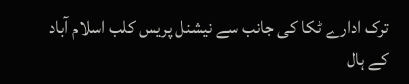ترک ادارے ٹکا کی جانب سے نیشنل پریس کلب اسلام آباد کے ہال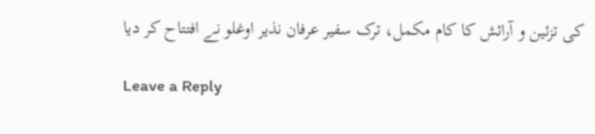کی تزئین و آرائش کا کام مکمل، ترک سفیر عرفان نذیر اوغلو نے افتتاح کر دیا

Leave a Reply